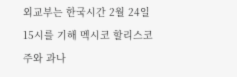외교부는 한국시간 2월 24일 15시를 기해 멕시코 할리스코주와 과나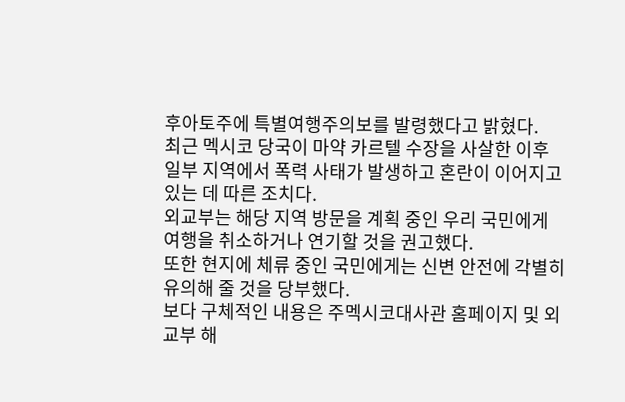후아토주에 특별여행주의보를 발령했다고 밝혔다.
최근 멕시코 당국이 마약 카르텔 수장을 사살한 이후 일부 지역에서 폭력 사태가 발생하고 혼란이 이어지고 있는 데 따른 조치다.
외교부는 해당 지역 방문을 계획 중인 우리 국민에게 여행을 취소하거나 연기할 것을 권고했다.
또한 현지에 체류 중인 국민에게는 신변 안전에 각별히 유의해 줄 것을 당부했다.
보다 구체적인 내용은 주멕시코대사관 홈페이지 및 외교부 해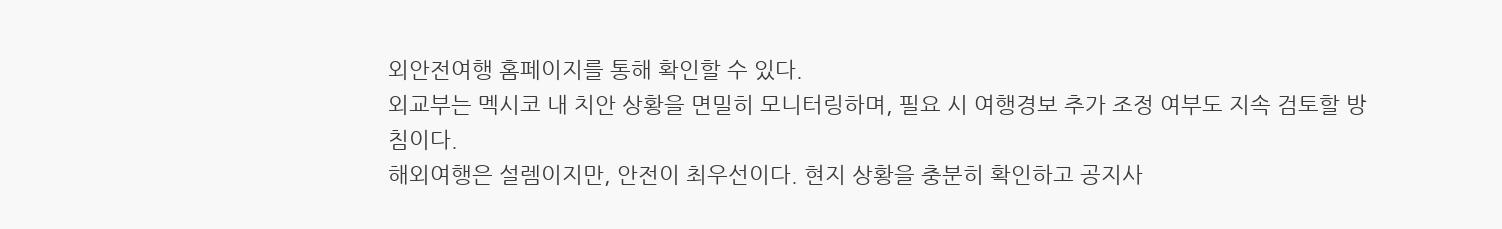외안전여행 홈페이지를 통해 확인할 수 있다.
외교부는 멕시코 내 치안 상황을 면밀히 모니터링하며, 필요 시 여행경보 추가 조정 여부도 지속 검토할 방침이다.
해외여행은 설렘이지만, 안전이 최우선이다. 현지 상황을 충분히 확인하고 공지사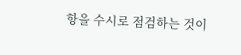항을 수시로 점검하는 것이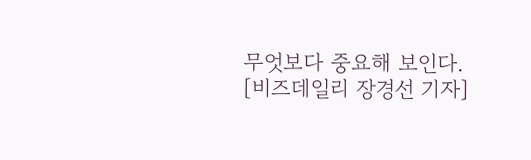무엇보다 중요해 보인다.
[비즈데일리 장경선 기자]